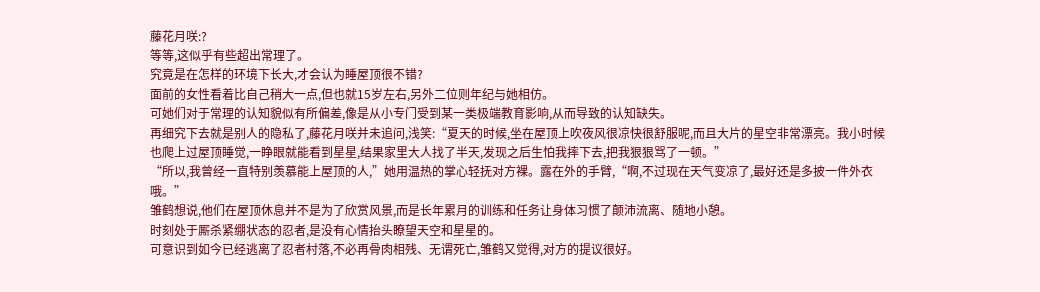藤花月咲:?
等等,这似乎有些超出常理了。
究竟是在怎样的环境下长大,才会认为睡屋顶很不错?
面前的女性看着比自己稍大一点,但也就15岁左右,另外二位则年纪与她相仿。
可她们对于常理的认知貌似有所偏差,像是从小专门受到某一类极端教育影响,从而导致的认知缺失。
再细究下去就是别人的隐私了,藤花月咲并未追问,浅笑:“夏天的时候,坐在屋顶上吹夜风很凉快很舒服呢,而且大片的星空非常漂亮。我小时候也爬上过屋顶睡觉,一睁眼就能看到星星,结果家里大人找了半天,发现之后生怕我摔下去,把我狠狠骂了一顿。”
“所以,我曾经一直特别羡慕能上屋顶的人,”她用温热的掌心轻抚对方裸。露在外的手臂,“啊,不过现在天气变凉了,最好还是多披一件外衣哦。”
雏鹤想说,他们在屋顶休息并不是为了欣赏风景,而是长年累月的训练和任务让身体习惯了颠沛流离、随地小憩。
时刻处于厮杀紧绷状态的忍者,是没有心情抬头瞭望天空和星星的。
可意识到如今已经逃离了忍者村落,不必再骨肉相残、无谓死亡,雏鹤又觉得,对方的提议很好。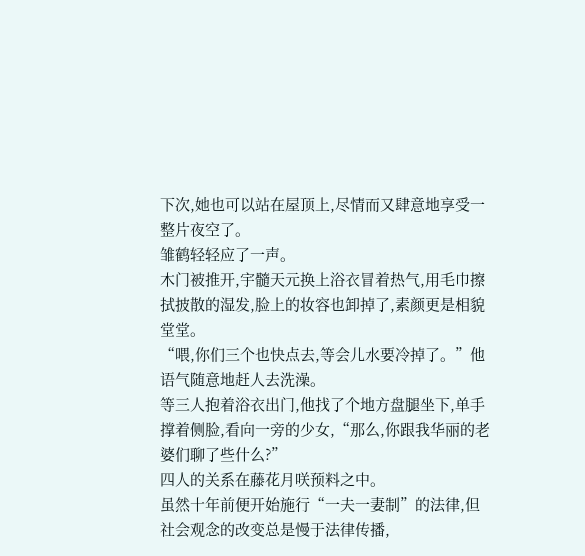下次,她也可以站在屋顶上,尽情而又肆意地享受一整片夜空了。
雏鹤轻轻应了一声。
木门被推开,宇髓天元换上浴衣冒着热气,用毛巾擦拭披散的湿发,脸上的妆容也卸掉了,素颜更是相貌堂堂。
“喂,你们三个也快点去,等会儿水要冷掉了。”他语气随意地赶人去洗澡。
等三人抱着浴衣出门,他找了个地方盘腿坐下,单手撑着侧脸,看向一旁的少女,“那么,你跟我华丽的老婆们聊了些什么?”
四人的关系在藤花月咲预料之中。
虽然十年前便开始施行“一夫一妻制”的法律,但社会观念的改变总是慢于法律传播,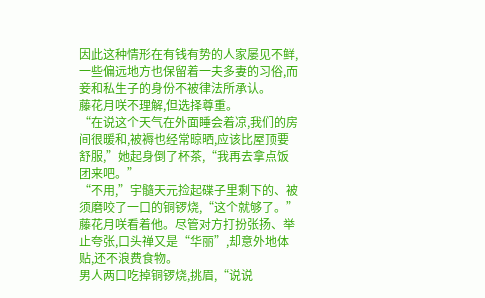因此这种情形在有钱有势的人家屡见不鲜,一些偏远地方也保留着一夫多妻的习俗,而妾和私生子的身份不被律法所承认。
藤花月咲不理解,但选择尊重。
“在说这个天气在外面睡会着凉,我们的房间很暖和,被褥也经常晾晒,应该比屋顶要舒服,”她起身倒了杯茶,“我再去拿点饭团来吧。”
“不用,”宇髓天元捡起碟子里剩下的、被须磨咬了一口的铜锣烧,“这个就够了。”
藤花月咲看着他。尽管对方打扮张扬、举止夸张,口头禅又是“华丽”,却意外地体贴,还不浪费食物。
男人两口吃掉铜锣烧,挑眉,“说说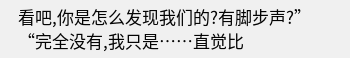看吧,你是怎么发现我们的?有脚步声?”
“完全没有,我只是……直觉比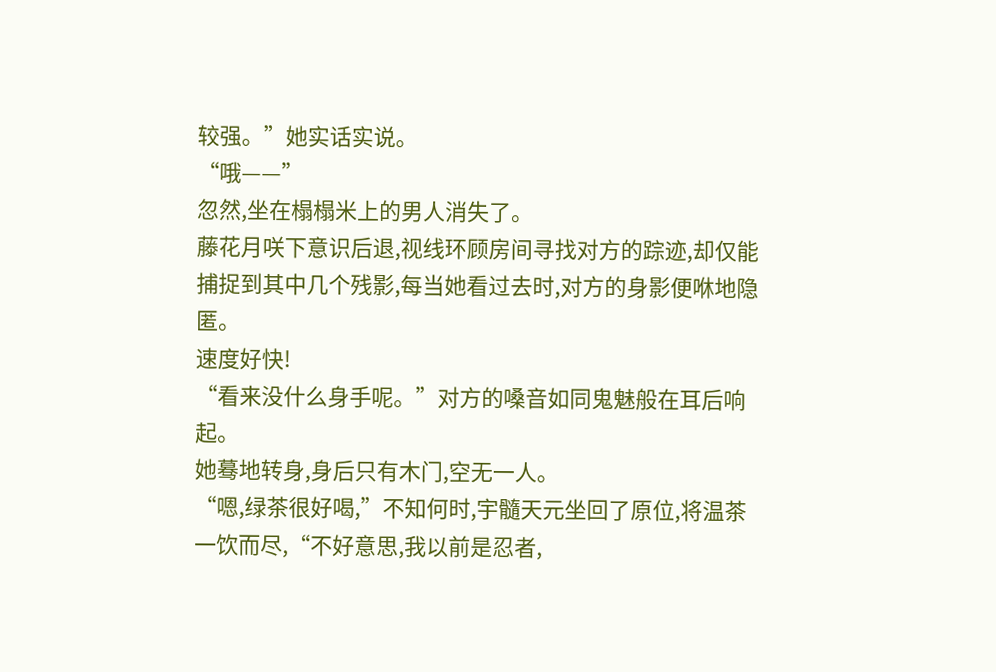较强。”她实话实说。
“哦——”
忽然,坐在榻榻米上的男人消失了。
藤花月咲下意识后退,视线环顾房间寻找对方的踪迹,却仅能捕捉到其中几个残影,每当她看过去时,对方的身影便咻地隐匿。
速度好快!
“看来没什么身手呢。”对方的嗓音如同鬼魅般在耳后响起。
她蓦地转身,身后只有木门,空无一人。
“嗯,绿茶很好喝,”不知何时,宇髓天元坐回了原位,将温茶一饮而尽,“不好意思,我以前是忍者,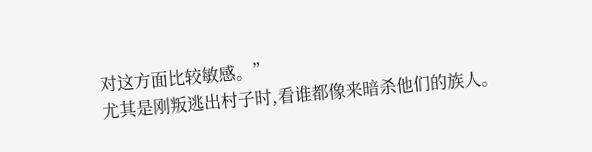对这方面比较敏感。”
尤其是刚叛逃出村子时,看谁都像来暗杀他们的族人。